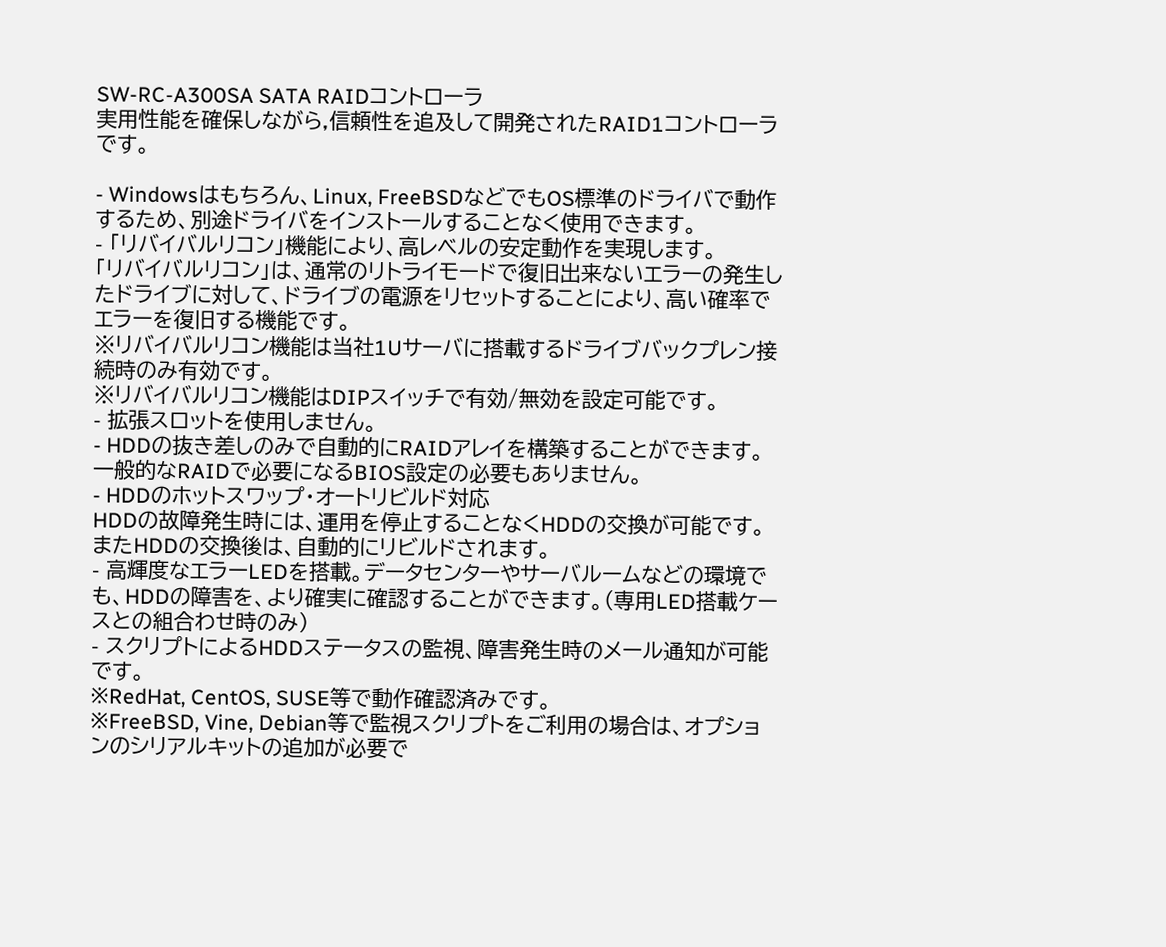SW-RC-A300SA SATA RAIDコントローラ
実用性能を確保しながら,信頼性を追及して開発されたRAID1コントローラです。

- Windowsはもちろん、Linux, FreeBSDなどでもOS標準のドライバで動作するため、別途ドライバをインストールすることなく使用できます。
- 「リバイバルリコン」機能により、高レベルの安定動作を実現します。
「リバイバルリコン」は、通常のリトライモードで復旧出来ないエラーの発生したドライブに対して、ドライブの電源をリセットすることにより、高い確率でエラーを復旧する機能です。
※リバイバルリコン機能は当社1Uサーバに搭載するドライブバックプレン接続時のみ有効です。
※リバイバルリコン機能はDIPスイッチで有効/無効を設定可能です。
- 拡張スロットを使用しません。
- HDDの抜き差しのみで自動的にRAIDアレイを構築することができます。一般的なRAIDで必要になるBIOS設定の必要もありません。
- HDDのホットスワップ・オートリビルド対応
HDDの故障発生時には、運用を停止することなくHDDの交換が可能です。またHDDの交換後は、自動的にリビルドされます。
- 高輝度なエラーLEDを搭載。データセンターやサーバルームなどの環境でも、HDDの障害を、より確実に確認することができます。(専用LED搭載ケースとの組合わせ時のみ)
- スクリプトによるHDDステータスの監視、障害発生時のメール通知が可能です。
※RedHat, CentOS, SUSE等で動作確認済みです。
※FreeBSD, Vine, Debian等で監視スクリプトをご利用の場合は、オプションのシリアルキットの追加が必要で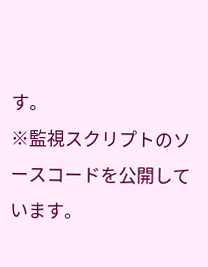す。
※監視スクリプトのソースコードを公開しています。